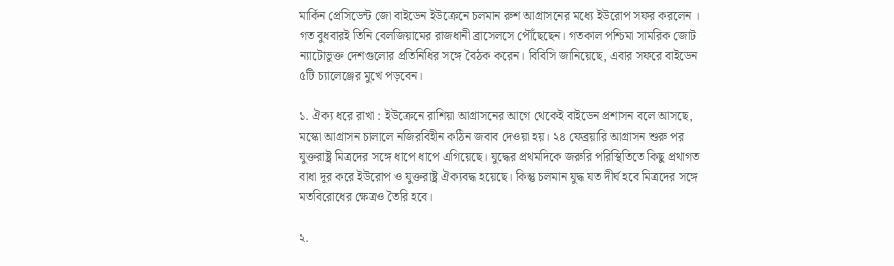মার্কিন প্রেসিডেন্ট জো বাইডেন ইউক্রেনে চলমান রুশ আগ্রাসনের মধ্যে ইউরোপ সফর করলেন । গত বুধবারই তিনি বেলজিয়ামের রাজধানী ব্রাসেলসে পৌঁছেছেন। গতকাল পশ্চিমা সামরিক জোট ন্যাটোভুক্ত দেশগুলোর প্রতিনিধির সঙ্গে বৈঠক করেন। বিবিসি জানিয়েছে, এবার সফরে বাইডেন ৫টি চ্যালেঞ্জের মুখে পড়বেন।

১. ঐক্য ধরে রাখা : ইউক্রেনে রাশিয়া আগ্রাসনের আগে থেকেই বাইডেন প্রশাসন বলে আসছে, মস্কো আগ্রাসন চালালে নজিরবিহীন কঠিন জবাব দেওয়া হয়। ২৪ ফেব্রয়ারি আগ্রাসন শুরু পর যুক্তরাষ্ট্র মিত্রদের সঙ্গে ধাপে ধাপে এগিয়েছে। যুদ্ধের প্রথমদিকে জরুরি পরিস্থিতিতে কিছু প্রথাগত বাধা দূর করে ইউরোপ ও যুক্তরাষ্ট্র ঐক্যবদ্ধ হয়েছে। কিন্তু চলমান যুদ্ধ যত দীর্ঘ হবে মিত্রদের সঙ্গে মতবিরোধের ক্ষেত্রও তৈরি হবে।

২.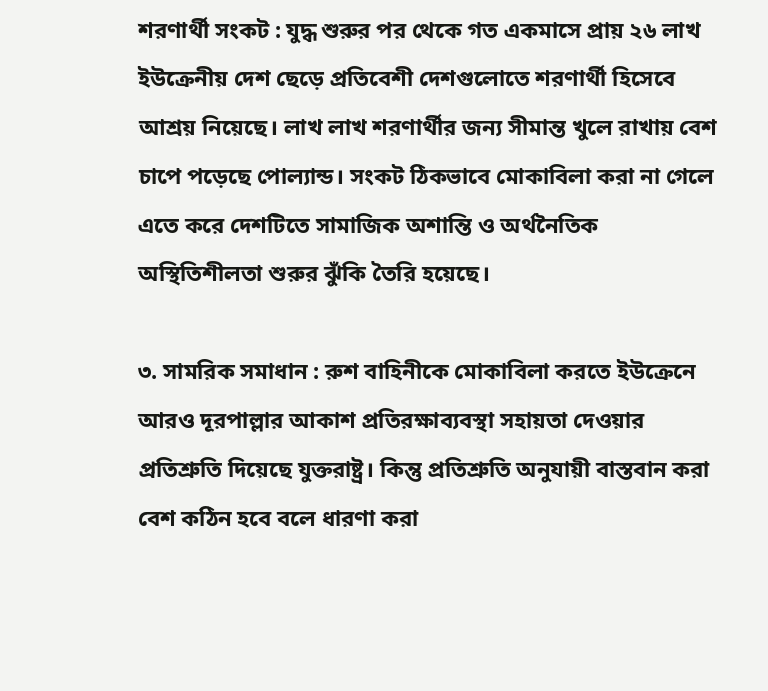শরণার্থী সংকট : যুদ্ধ শুরুর পর থেকে গত একমাসে প্রায় ২৬ লাখ ইউক্রেনীয় দেশ ছেড়ে প্রতিবেশী দেশগুলোতে শরণার্থী হিসেবে আশ্রয় নিয়েছে। লাখ লাখ শরণার্থীর জন্য সীমান্ত খুলে রাখায় বেশ চাপে পড়েছে পোল্যান্ড। সংকট ঠিকভাবে মোকাবিলা করা না গেলে এতে করে দেশটিতে সামাজিক অশান্তি ও অর্থনৈতিক অস্থিতিশীলতা শুরুর ঝুঁকি তৈরি হয়েছে।

৩. সামরিক সমাধান : রুশ বাহিনীকে মোকাবিলা করতে ইউক্রেনে আরও দূরপাল্লার আকাশ প্রতিরক্ষাব্যবস্থা সহায়তা দেওয়ার প্রতিশ্রুতি দিয়েছে যুক্তরাষ্ট্র। কিন্তু প্রতিশ্রুতি অনুযায়ী বাস্তবান করা বেশ কঠিন হবে বলে ধারণা করা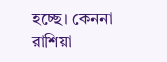হচ্ছে। কেননা রাশিয়া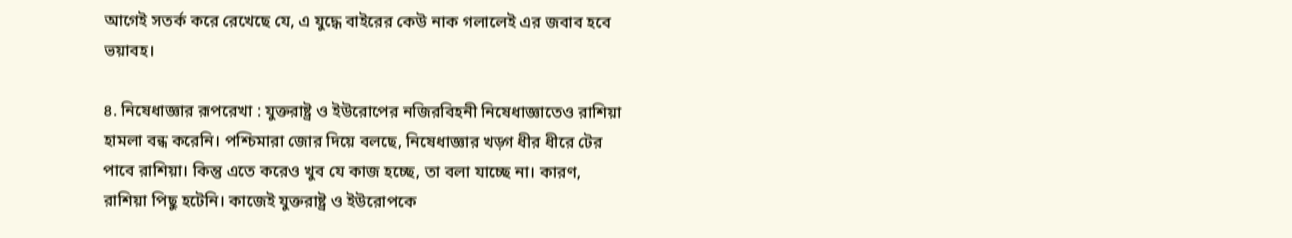আগেই সতর্ক করে রেখেছে যে, এ যুদ্ধে বাইরের কেউ নাক গলালেই এর জবাব হবে ভয়াবহ।

৪. নিষেধাজ্ঞার রূপরেখা : যুক্তরাষ্ট্র ও ইউরোপের নজিরবিহনী নিষেধাজ্ঞাতেও রাশিয়া হামলা বন্ধ করেনি। পশ্চিমারা জোর দিয়ে বলছে, নিষেধাজ্ঞার খড়্গ ধীর ধীরে টের পাবে রাশিয়া। কিন্তু এতে করেও খুব যে কাজ হচ্ছে, তা বলা যাচ্ছে না। কারণ, রাশিয়া পিছু হটেনি। কাজেই যুক্তরাষ্ট্র ও ইউরোপকে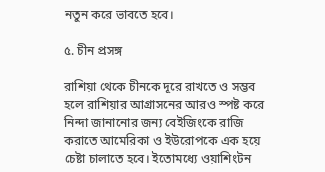নতুন করে ভাবতে হবে।

৫. চীন প্রসঙ্গ

রাশিয়া থেকে চীনকে দূরে রাখতে ও সম্ভব হলে রাশিয়ার আগ্রাসনের আরও স্পষ্ট করে নিন্দা জানানোর জন্য বেইজিংকে রাজি করাতে আমেরিকা ও ইউরোপকে এক হয়ে চেষ্টা চালাতে হবে। ইতোমধ্যে ওয়াশিংটন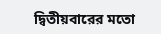দ্বিতীয়বারের মতো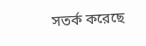সতর্ক করেছে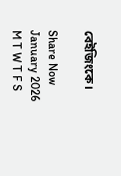বেইজিংকে।

Share Now
January 2026
M T W T F S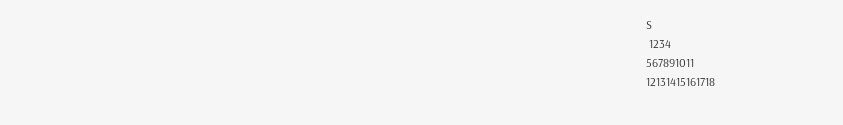S
 1234
567891011
12131415161718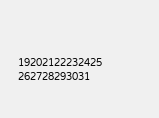19202122232425
262728293031